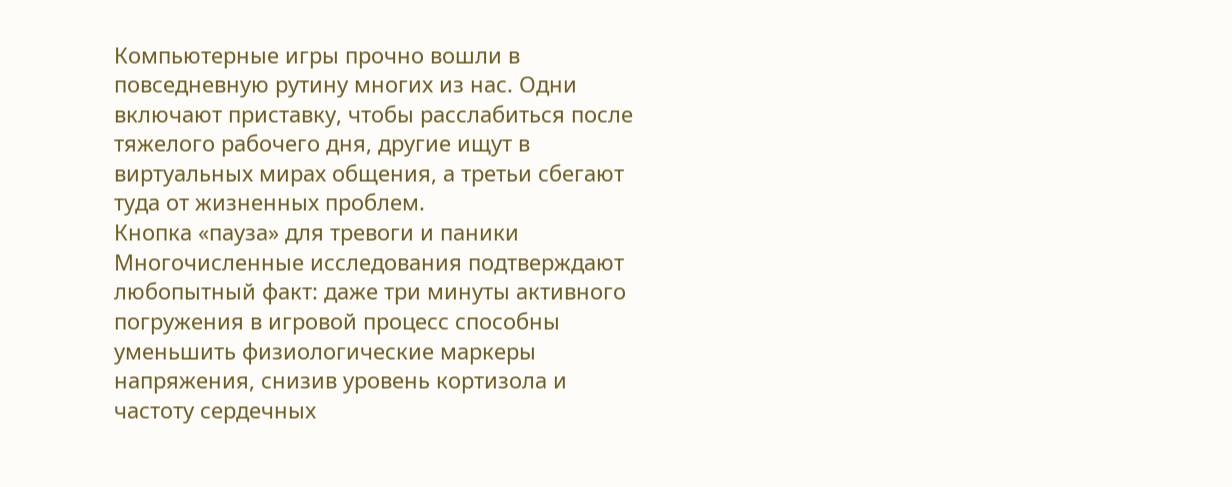Компьютерные игры прочно вошли в повседневную рутину многих из нас. Одни включают приставку, чтобы расслабиться после тяжелого рабочего дня, другие ищут в виртуальных мирах общения, а третьи сбегают туда от жизненных проблем.
Кнопка «пауза» для тревоги и паники
Многочисленные исследования подтверждают любопытный факт: даже три минуты активного погружения в игровой процесс способны уменьшить физиологические маркеры напряжения, снизив уровень кортизола и частоту сердечных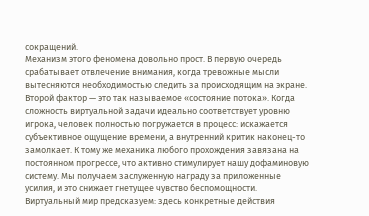сокращений.
Механизм этого феномена довольно прост. В первую очередь срабатывает отвлечение внимания, когда тревожные мысли вытесняются необходимостью следить за происходящим на экране. Второй фактор — это так называемое «состояние потока». Когда сложность виртуальной задачи идеально соответствует уровню игрока, человек полностью погружается в процесс: искажается субъективное ощущение времени, а внутренний критик наконец-то замолкает. К тому же механика любого прохождения завязана на постоянном прогрессе, что активно стимулирует нашу дофаминовую систему. Мы получаем заслуженную награду за приложенные усилия, и это снижает гнетущее чувство беспомощности. Виртуальный мир предсказуем: здесь конкретные действия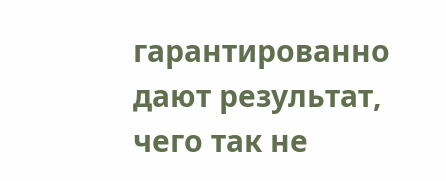гарантированно дают результат, чего так не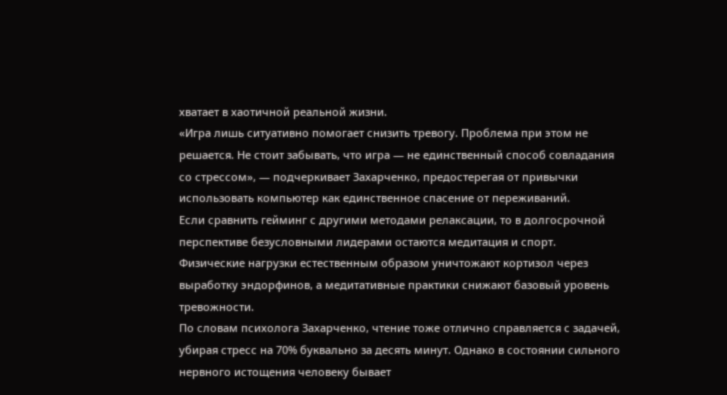хватает в хаотичной реальной жизни.
«Игра лишь ситуативно помогает снизить тревогу. Проблема при этом не решается. Не стоит забывать, что игра — не единственный способ совладания со стрессом», — подчеркивает Захарченко, предостерегая от привычки использовать компьютер как единственное спасение от переживаний.
Если сравнить гейминг с другими методами релаксации, то в долгосрочной перспективе безусловными лидерами остаются медитация и спорт. Физические нагрузки естественным образом уничтожают кортизол через выработку эндорфинов, а медитативные практики снижают базовый уровень тревожности.
По словам психолога Захарченко, чтение тоже отлично справляется с задачей, убирая стресс на 70% буквально за десять минут. Однако в состоянии сильного нервного истощения человеку бывает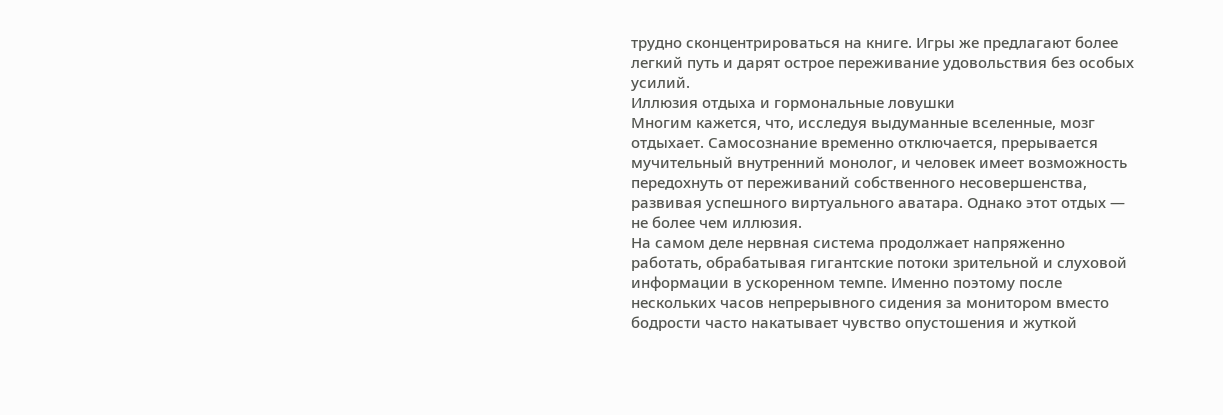трудно сконцентрироваться на книге. Игры же предлагают более легкий путь и дарят острое переживание удовольствия без особых усилий.
Иллюзия отдыха и гормональные ловушки
Многим кажется, что, исследуя выдуманные вселенные, мозг отдыхает. Самосознание временно отключается, прерывается мучительный внутренний монолог, и человек имеет возможность передохнуть от переживаний собственного несовершенства, развивая успешного виртуального аватара. Однако этот отдых — не более чем иллюзия.
На самом деле нервная система продолжает напряженно работать, обрабатывая гигантские потоки зрительной и слуховой информации в ускоренном темпе. Именно поэтому после нескольких часов непрерывного сидения за монитором вместо бодрости часто накатывает чувство опустошения и жуткой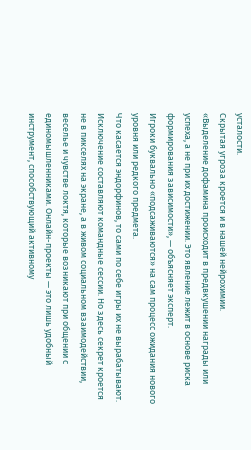усталости.
Скрытая угроза кроется и в нашей нейрохимии.
«Выделение дофамина происходит в предвкушении награды или успеха, а не при их достижении. Это явление лежит в основе риска формирования зависимости», — объясняет эксперт.
Игроки буквально «подсаживаются» на сам процесс ожидания нового уровня или редкого предмета.
Что касается эндорфинов, то сами по себе игры их не вырабатывают. Исключение составляют командные сессии. Но здесь секрет кроется не в пикселях на экране, а в живом социальном взаимодействии, веселье и чувстве локтя, которые возникают при общении с единомышленниками. Онлайн-проекты — это лишь удобный инструмент, способствующий активному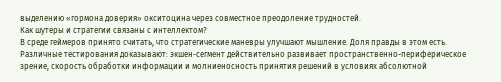выделению «гормона доверия» окситоцина через совместное преодоление трудностей.
Как шутеры и стратегии связаны с интеллектом?
В среде геймеров принято считать, что стратегические маневры улучшают мышление. Доля правды в этом есть. Различные тестирования доказывают: экшен-сегмент действительно развивает пространственно-периферическое зрение, скорость обработки информации и молниеносность принятия решений в условиях абсолютной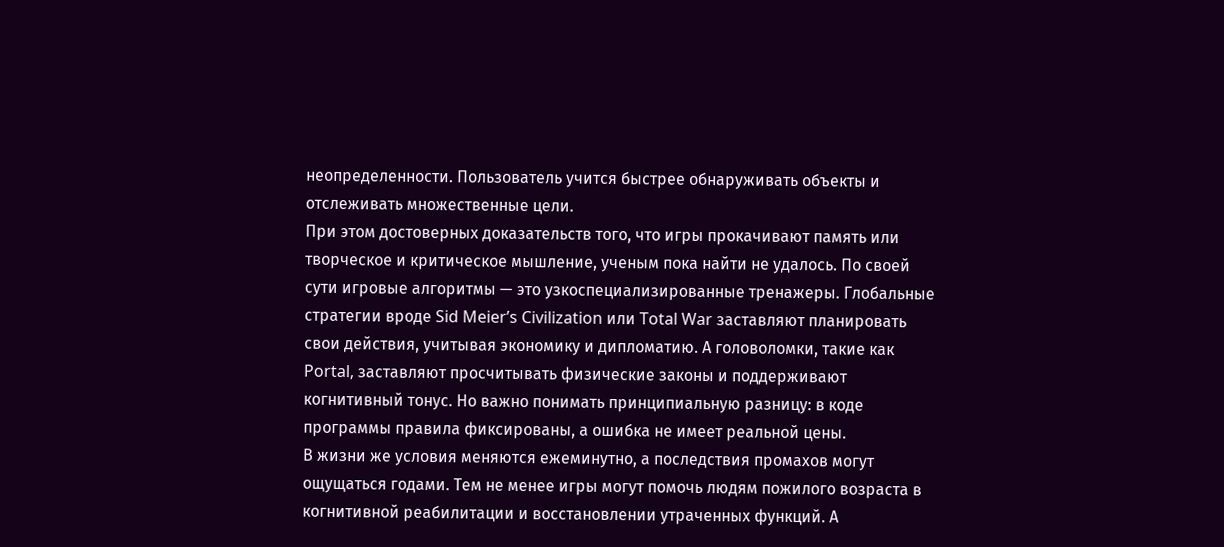неопределенности. Пользователь учится быстрее обнаруживать объекты и отслеживать множественные цели.
При этом достоверных доказательств того, что игры прокачивают память или творческое и критическое мышление, ученым пока найти не удалось. По своей сути игровые алгоритмы — это узкоспециализированные тренажеры. Глобальные стратегии вроде Sid Meier’s Civilization или Total War заставляют планировать свои действия, учитывая экономику и дипломатию. А головоломки, такие как Portal, заставляют просчитывать физические законы и поддерживают когнитивный тонус. Но важно понимать принципиальную разницу: в коде программы правила фиксированы, а ошибка не имеет реальной цены.
В жизни же условия меняются ежеминутно, а последствия промахов могут ощущаться годами. Тем не менее игры могут помочь людям пожилого возраста в когнитивной реабилитации и восстановлении утраченных функций. А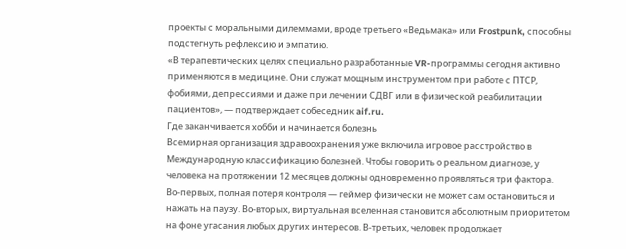проекты с моральными дилеммами, вроде третьего «Ведьмака» или Frostpunk, способны подстегнуть рефлексию и эмпатию.
«В терапевтических целях специально разработанные VR-программы сегодня активно применяются в медицине. Они служат мощным инструментом при работе с ПТСР, фобиями, депрессиями и даже при лечении СДВГ или в физической реабилитации пациентов», — подтверждает собеседник aif.ru.
Где заканчивается хобби и начинается болезнь
Всемирная организация здравоохранения уже включила игровое расстройство в Международную классификацию болезней. Чтобы говорить о реальном диагнозе, у человека на протяжении 12 месяцев должны одновременно проявляться три фактора.
Во-первых, полная потеря контроля — геймер физически не может сам остановиться и нажать на паузу. Во-вторых, виртуальная вселенная становится абсолютным приоритетом на фоне угасания любых других интересов. В-третьих, человек продолжает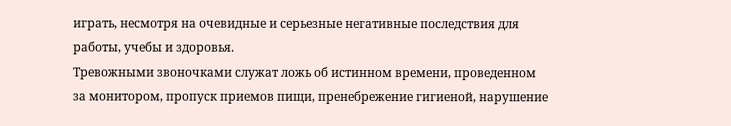играть, несмотря на очевидные и серьезные негативные последствия для работы, учебы и здоровья.
Тревожными звоночками служат ложь об истинном времени, проведенном за монитором, пропуск приемов пищи, пренебрежение гигиеной, нарушение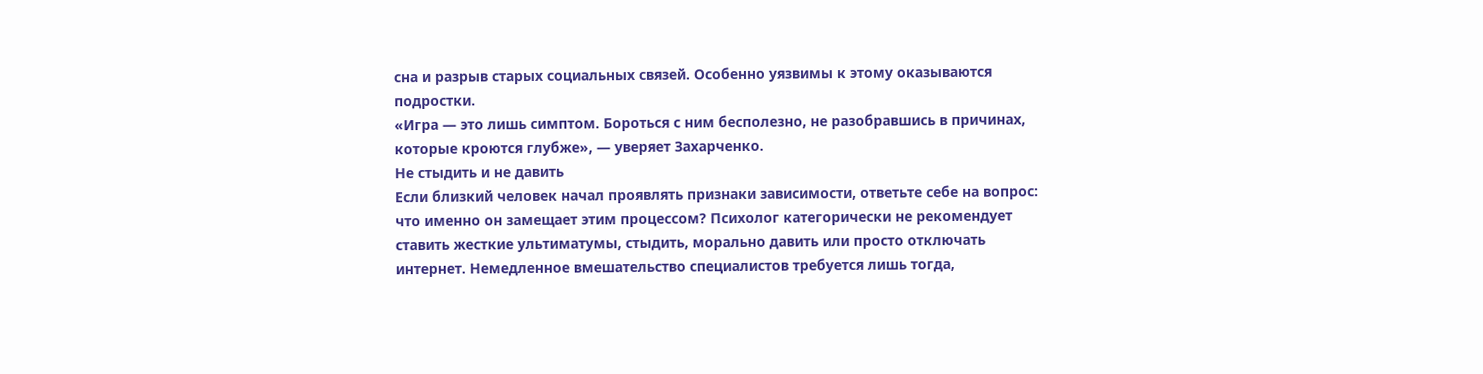сна и разрыв старых социальных связей. Особенно уязвимы к этому оказываются подростки.
«Игра — это лишь симптом. Бороться с ним бесполезно, не разобравшись в причинах, которые кроются глубже», — уверяет Захарченко.
Не стыдить и не давить
Если близкий человек начал проявлять признаки зависимости, ответьте себе на вопрос: что именно он замещает этим процессом? Психолог категорически не рекомендует ставить жесткие ультиматумы, стыдить, морально давить или просто отключать интернет. Немедленное вмешательство специалистов требуется лишь тогда,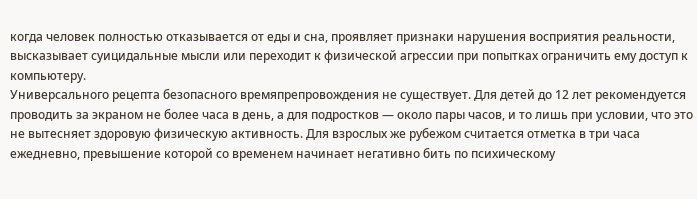когда человек полностью отказывается от еды и сна, проявляет признаки нарушения восприятия реальности, высказывает суицидальные мысли или переходит к физической агрессии при попытках ограничить ему доступ к компьютеру.
Универсального рецепта безопасного времяпрепровождения не существует. Для детей до 12 лет рекомендуется проводить за экраном не более часа в день, а для подростков — около пары часов, и то лишь при условии, что это не вытесняет здоровую физическую активность. Для взрослых же рубежом считается отметка в три часа ежедневно, превышение которой со временем начинает негативно бить по психическому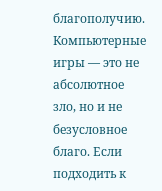благополучию.
Компьютерные игры — это не абсолютное зло, но и не безусловное благо. Если подходить к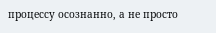процессу осознанно, а не просто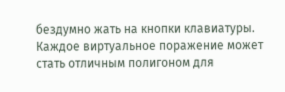бездумно жать на кнопки клавиатуры. Каждое виртуальное поражение может стать отличным полигоном для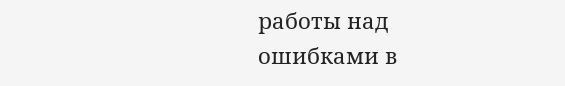работы над ошибками в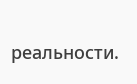реальности.